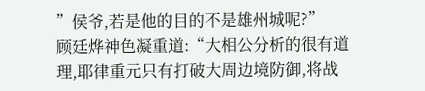”侯爷,若是他的目的不是雄州城呢?”
顾廷烨神色凝重道:“大相公分析的很有道理,耶律重元只有打破大周边境防御,将战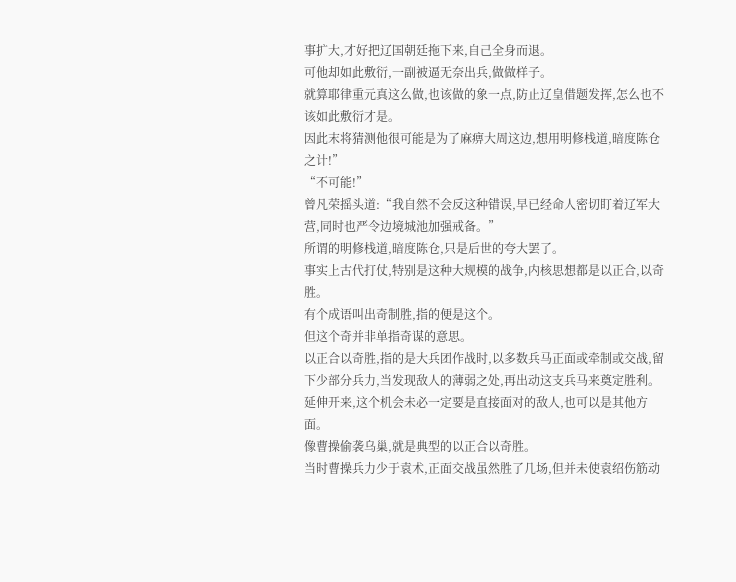事扩大,才好把辽国朝廷拖下来,自己全身而退。
可他却如此敷衍,一副被逼无奈出兵,做做样子。
就算耶律重元真这么做,也该做的象一点,防止辽皇借题发挥,怎么也不该如此敷衍才是。
因此末将猜测他很可能是为了麻痹大周这边,想用明修栈道,暗度陈仓之计!”
“不可能!”
曾凡荣摇头道:“我自然不会反这种错误,早已经命人密切盯着辽军大营,同时也严令边境城池加强戒备。”
所谓的明修栈道,暗度陈仓,只是后世的夸大罢了。
事实上古代打仗,特别是这种大规模的战争,内核思想都是以正合,以奇胜。
有个成语叫出奇制胜,指的便是这个。
但这个奇并非单指奇谋的意思。
以正合以奇胜,指的是大兵团作战时,以多数兵马正面或牵制或交战,留下少部分兵力,当发现敌人的薄弱之处,再出动这支兵马来奠定胜利。
延伸开来,这个机会未必一定要是直接面对的敌人,也可以是其他方面。
像曹操偷袭乌巢,就是典型的以正合以奇胜。
当时曹操兵力少于袁术,正面交战虽然胜了几场,但并未使袁绍伤筋动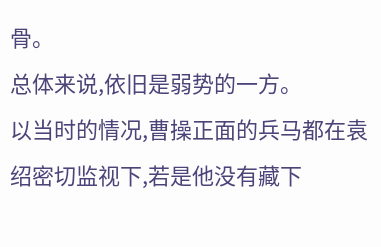骨。
总体来说,依旧是弱势的一方。
以当时的情况,曹操正面的兵马都在袁绍密切监视下,若是他没有藏下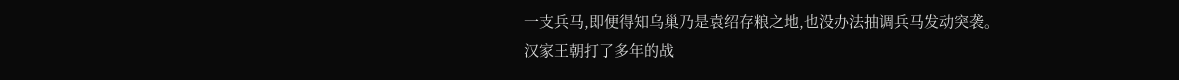一支兵马,即便得知乌巢乃是袁绍存粮之地,也没办法抽调兵马发动突袭。
汉家王朝打了多年的战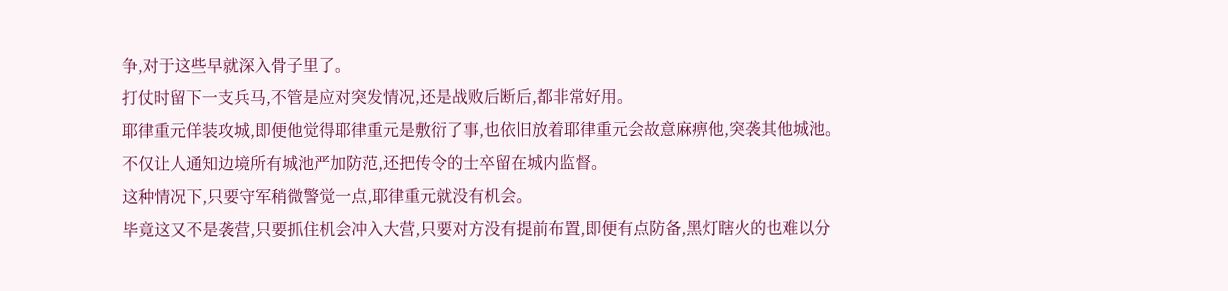争,对于这些早就深入骨子里了。
打仗时留下一支兵马,不管是应对突发情况,还是战败后断后,都非常好用。
耶律重元佯装攻城,即便他觉得耶律重元是敷衍了事,也依旧放着耶律重元会故意麻痹他,突袭其他城池。
不仅让人通知边境所有城池严加防范,还把传令的士卒留在城内监督。
这种情况下,只要守军稍微警觉一点,耶律重元就没有机会。
毕竟这又不是袭营,只要抓住机会冲入大营,只要对方没有提前布置,即便有点防备,黑灯瞎火的也难以分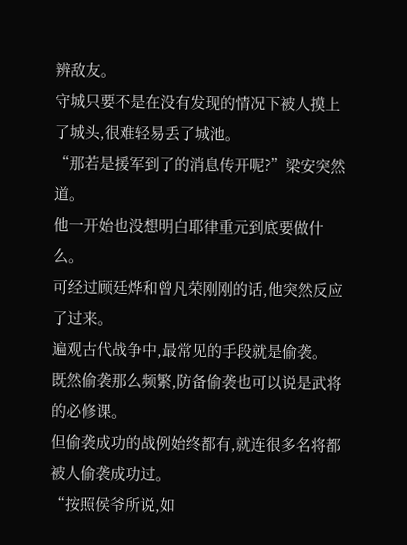辨敌友。
守城只要不是在没有发现的情况下被人摸上了城头,很难轻易丢了城池。
“那若是援军到了的消息传开呢?”梁安突然道。
他一开始也没想明白耶律重元到底要做什么。
可经过顾廷烨和曾凡荣刚刚的话,他突然反应了过来。
遍观古代战争中,最常见的手段就是偷袭。
既然偷袭那么频繁,防备偷袭也可以说是武将的必修课。
但偷袭成功的战例始终都有,就连很多名将都被人偷袭成功过。
“按照侯爷所说,如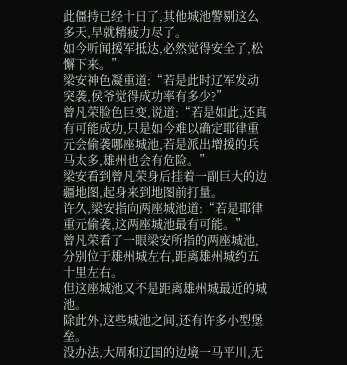此僵持已经十日了,其他城池警剔这么多天,早就精疲力尽了。
如今听闻援军抵达,必然觉得安全了,松懈下来。”
梁安神色凝重道:“若是此时辽军发动突袭,侯爷觉得成功率有多少?”
曾凡荣脸色巨变,说道:“若是如此,还真有可能成功,只是如今难以确定耶律重元会偷袭哪座城池,若是派出增援的兵马太多,雄州也会有危险。”
梁安看到曾凡荣身后挂着一副巨大的边疆地图,起身来到地图前打量。
许久,梁安指向两座城池道:“若是耶律重元偷袭,这两座城池最有可能。”
曾凡荣看了一眼梁安所指的两座城池,分别位于雄州城左右,距离雄州城约五十里左右。
但这座城池又不是距离雄州城最近的城池。
除此外,这些城池之间,还有许多小型堡垒。
没办法,大周和辽国的边境一马平川,无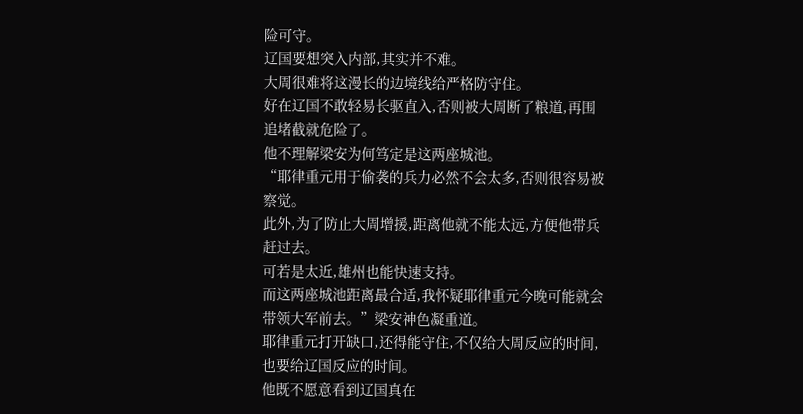险可守。
辽国要想突入内部,其实并不难。
大周很难将这漫长的边境线给严格防守住。
好在辽国不敢轻易长驱直入,否则被大周断了粮道,再围追堵截就危险了。
他不理解梁安为何笃定是这两座城池。
“耶律重元用于偷袭的兵力必然不会太多,否则很容易被察觉。
此外,为了防止大周增援,距离他就不能太远,方便他带兵赶过去。
可若是太近,雄州也能快速支持。
而这两座城池距离最合适,我怀疑耶律重元今晚可能就会带领大军前去。”梁安神色凝重道。
耶律重元打开缺口,还得能守住,不仅给大周反应的时间,也要给辽国反应的时间。
他既不愿意看到辽国真在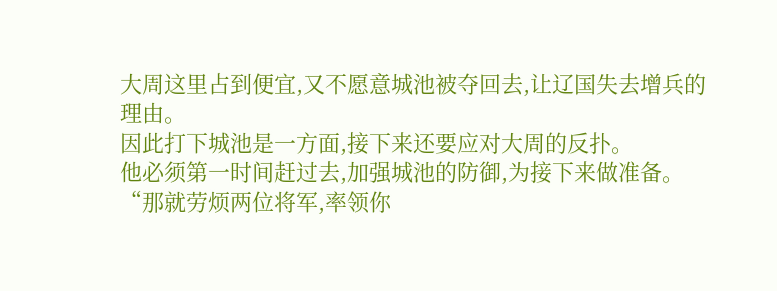大周这里占到便宜,又不愿意城池被夺回去,让辽国失去增兵的理由。
因此打下城池是一方面,接下来还要应对大周的反扑。
他必须第一时间赶过去,加强城池的防御,为接下来做准备。
“那就劳烦两位将军,率领你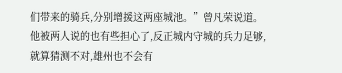们带来的骑兵,分别增援这两座城池。”曾凡荣说道。
他被两人说的也有些担心了,反正城内守城的兵力足够,就算猜测不对,雄州也不会有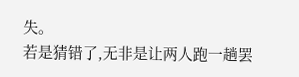失。
若是猜错了,无非是让两人跑一趟罢